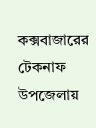কক্সবাজারের টেকনাফ উপজেলায়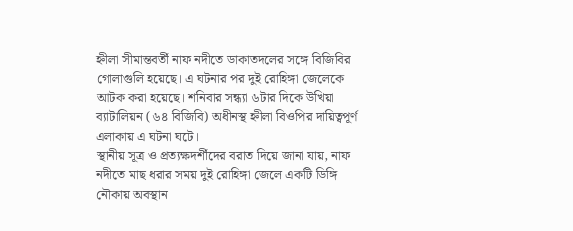হ্নীলা সীমান্তবর্তী নাফ নদীতে ডাকাতদলের সঙ্গে বিজিবির গোলাগুলি হয়েছে। এ ঘটনার পর দুই রোহিঙ্গা জেলেকে আটক করা হয়েছে। শনিবার সন্ধ্যা ৬টার দিকে উখিয়া ব্যাটালিয়ন (৬৪ বিজিবি) অধীনস্থ হ্নীলা বিওপির দায়িত্বপূর্ণ এলাকায় এ ঘটনা ঘটে।
স্থানীয় সূত্র ও প্রত্যক্ষদর্শীদের বরাত দিয়ে জানা যায়, নাফ নদীতে মাছ ধরার সময় দুই রোহিঙ্গা জেলে একটি ডিঙ্গি নৌকায় অবস্থান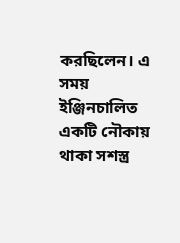করছিলেন। এ সময় ইঞ্জিনচালিত একটি নৌকায় থাকা সশস্ত্র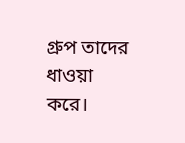গ্রুপ তাদের ধাওয়া করে।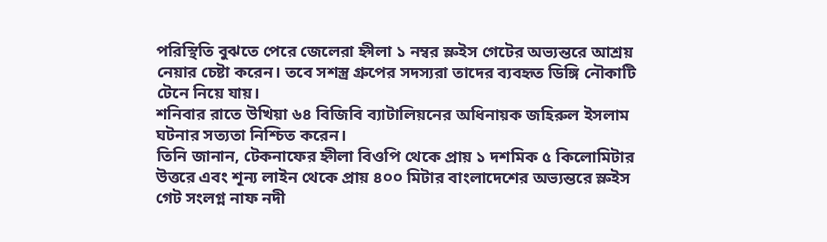পরিস্থিতি বুঝতে পেরে জেলেরা হ্নীলা ১ নম্বর স্লুইস গেটের অভ্যন্তরে আশ্রয় নেয়ার চেষ্টা করেন। তবে সশস্ত্র গ্রুপের সদস্যরা তাদের ব্যবহৃত ডিঙ্গি নৌকাটি টেনে নিয়ে যায়।
শনিবার রাতে উখিয়া ৬৪ বিজিবি ব্যাটালিয়নের অধিনায়ক জহিরুল ইসলাম ঘটনার সত্যতা নিশ্চিত করেন।
তিনি জানান, টেকনাফের হ্নীলা বিওপি থেকে প্রায় ১ দশমিক ৫ কিলোমিটার উত্তরে এবং শূন্য লাইন থেকে প্রায় ৪০০ মিটার বাংলাদেশের অভ্যন্তরে স্লুইস গেট সংলগ্ন নাফ নদী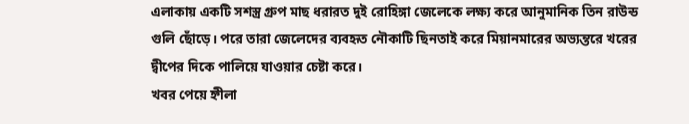এলাকায় একটি সশস্ত্র গ্রুপ মাছ ধরারত দুই রোহিঙ্গা জেলেকে লক্ষ্য করে আনুমানিক তিন রাউন্ড গুলি ছোঁড়ে। পরে তারা জেলেদের ব্যবহৃত নৌকাটি ছিনতাই করে মিয়ানমারের অভ্যন্তরে খরের দ্বীপের দিকে পালিয়ে যাওয়ার চেষ্টা করে।
খবর পেয়ে হ্নীলা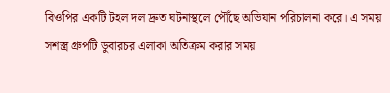বিওপির একটি টহল দল দ্রুত ঘটনাস্থলে পৌঁছে অভিযান পরিচালনা করে। এ সময় সশস্ত্র গ্রুপটি ডুবারচর এলাকা অতিক্রম করার সময়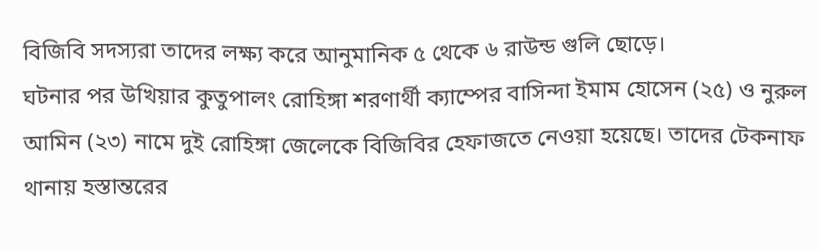বিজিবি সদস্যরা তাদের লক্ষ্য করে আনুমানিক ৫ থেকে ৬ রাউন্ড গুলি ছোড়ে।
ঘটনার পর উখিয়ার কুতুপালং রোহিঙ্গা শরণার্থী ক্যাম্পের বাসিন্দা ইমাম হোসেন (২৫) ও নুরুল আমিন (২৩) নামে দুই রোহিঙ্গা জেলেকে বিজিবির হেফাজতে নেওয়া হয়েছে। তাদের টেকনাফ থানায় হস্তান্তরের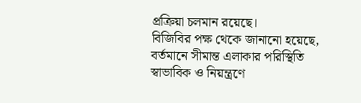প্রক্রিয়া চলমান রয়েছে।
বিজিবির পক্ষ থেকে জানানো হয়েছে, বর্তমানে সীমান্ত এলাকার পরিস্থিতি স্বাভাবিক ও নিয়ন্ত্রণে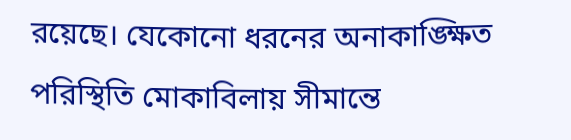রয়েছে। যেকোনো ধরনের অনাকাঙ্ক্ষিত পরিস্থিতি মোকাবিলায় সীমান্তে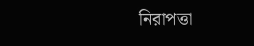নিরাপত্তা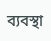ব্যবস্থা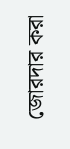জোরদার করা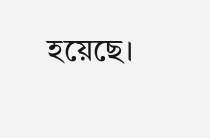হয়েছে।